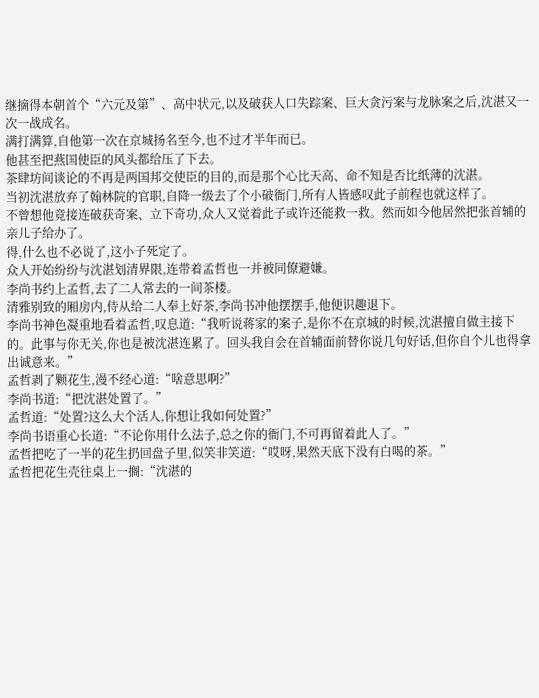继摘得本朝首个“六元及第”、高中状元,以及破获人口失踪案、巨大贪污案与龙脉案之后,沈湛又一次一战成名。
满打满算,自他第一次在京城扬名至今,也不过才半年而已。
他甚至把燕国使臣的风头都给压了下去。
茶肆坊间谈论的不再是两国邦交使臣的目的,而是那个心比天高、命不知是否比纸薄的沈湛。
当初沈湛放弃了翰林院的官职,自降一级去了个小破衙门,所有人皆感叹此子前程也就这样了。
不曾想他竟接连破获奇案、立下奇功,众人又觉着此子或许还能救一救。然而如今他居然把张首辅的亲儿子给办了。
得,什么也不必说了,这小子死定了。
众人开始纷纷与沈湛划清界限,连带着孟哲也一并被同僚避嫌。
李尚书约上孟哲,去了二人常去的一间茶楼。
清雅别致的厢房内,侍从给二人奉上好茶,李尚书冲他摆摆手,他便识趣退下。
李尚书神色凝重地看着孟哲,叹息道:“我听说蒋家的案子,是你不在京城的时候,沈湛擅自做主接下的。此事与你无关,你也是被沈湛连累了。回头我自会在首辅面前替你说几句好话,但你自个儿也得拿出诚意来。”
孟哲剥了颗花生,漫不经心道:“啥意思啊?”
李尚书道:“把沈湛处置了。”
孟哲道:“处置?这么大个活人,你想让我如何处置?”
李尚书语重心长道:“不论你用什么法子,总之你的衙门,不可再留着此人了。”
孟哲把吃了一半的花生扔回盘子里,似笑非笑道:“哎呀,果然天底下没有白喝的茶。”
孟哲把花生壳往桌上一搁:“沈湛的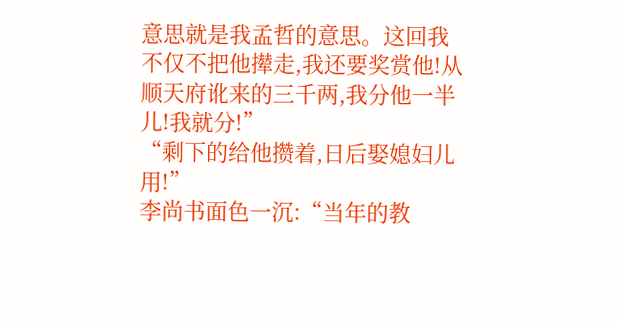意思就是我孟哲的意思。这回我不仅不把他撵走,我还要奖赏他!从顺天府讹来的三千两,我分他一半儿!我就分!”
“剩下的给他攒着,日后娶媳妇儿用!”
李尚书面色一沉:“当年的教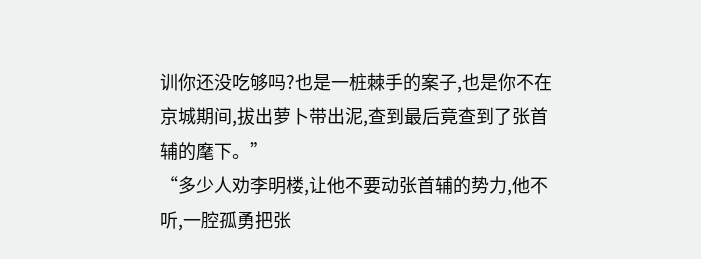训你还没吃够吗?也是一桩棘手的案子,也是你不在京城期间,拔出萝卜带出泥,查到最后竟查到了张首辅的麾下。”
“多少人劝李明楼,让他不要动张首辅的势力,他不听,一腔孤勇把张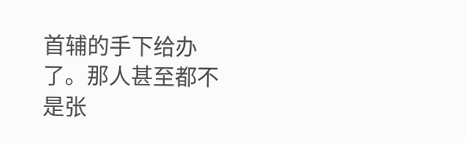首辅的手下给办了。那人甚至都不是张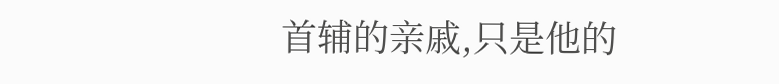首辅的亲戚,只是他的